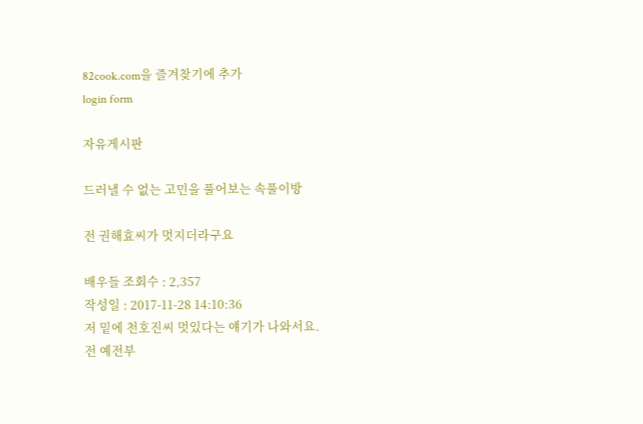82cook.com을 즐겨찾기에 추가
login form

자유게시판

드러낼 수 없는 고민을 풀어보는 속풀이방

전 권해효씨가 멋지더라구요

배우들 조회수 : 2,357
작성일 : 2017-11-28 14:10:36
저 밑에 천호진씨 멋있다는 얘기가 나와서요.
전 예전부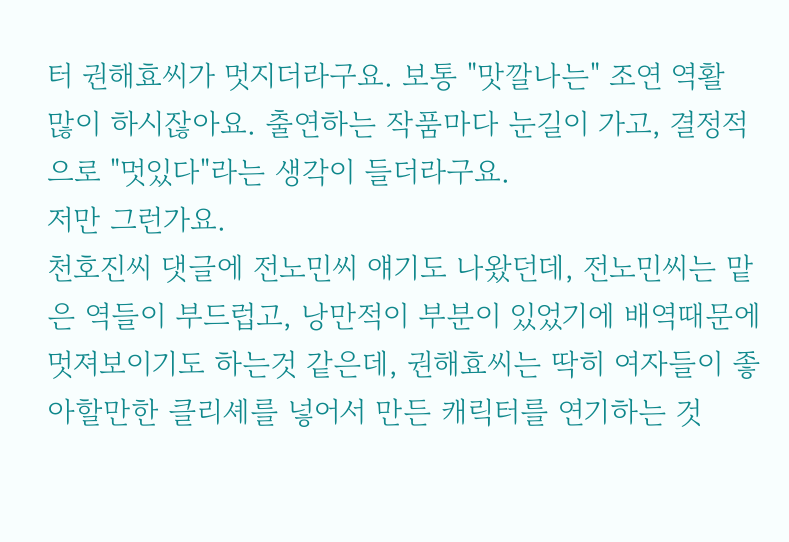터 권해효씨가 멋지더라구요. 보통 "맛깔나는" 조연 역활 많이 하시잖아요. 출연하는 작품마다 눈길이 가고, 결정적으로 "멋있다"라는 생각이 들더라구요.
저만 그런가요.
천호진씨 댓글에 전노민씨 얘기도 나왔던데, 전노민씨는 맡은 역들이 부드럽고, 낭만적이 부분이 있었기에 배역때문에 멋져보이기도 하는것 같은데, 권해효씨는 딱히 여자들이 좋아할만한 클리셰를 넣어서 만든 캐릭터를 연기하는 것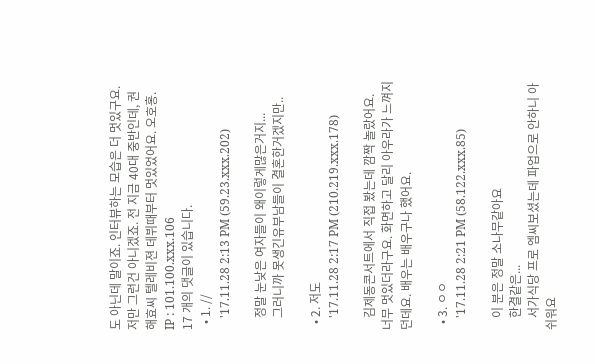도 아닌데 말이죠. 인터뷰하는 모습은 더 멋있구요.
저만 그런건 아니겠죠. 전 지금 40대 중반인데, 권해효씨 텔레비젼 데뷔때부터 멋있었어요. 오호홍.
IP : 101.100.xxx.106
17 개의 댓글이 있습니다.
  • 1. //
    '17.11.28 2:13 PM (59.23.xxx.202)

    정말 눈낮은 여자들이 왜이렇게많은거지...
    그러니까 못생긴유부남들이 결혼한거겠지만..

  • 2. 저도
    '17.11.28 2:17 PM (210.219.xxx.178)

    김제동콘서트에서 직접 봤는데 깜짝 놀랐어요. 너무 멋있더라구요. 화면하고 달리 아우라가 느껴지던데요. 배우는 배우구나 했어요.

  • 3. ㅇㅇ
    '17.11.28 2:21 PM (58.122.xxx.85)

    이 분은 정말 소나무같아요
    한결같은...
    서가식당 프로 엠씨보셨는데 파업으로 안하니 아쉬워요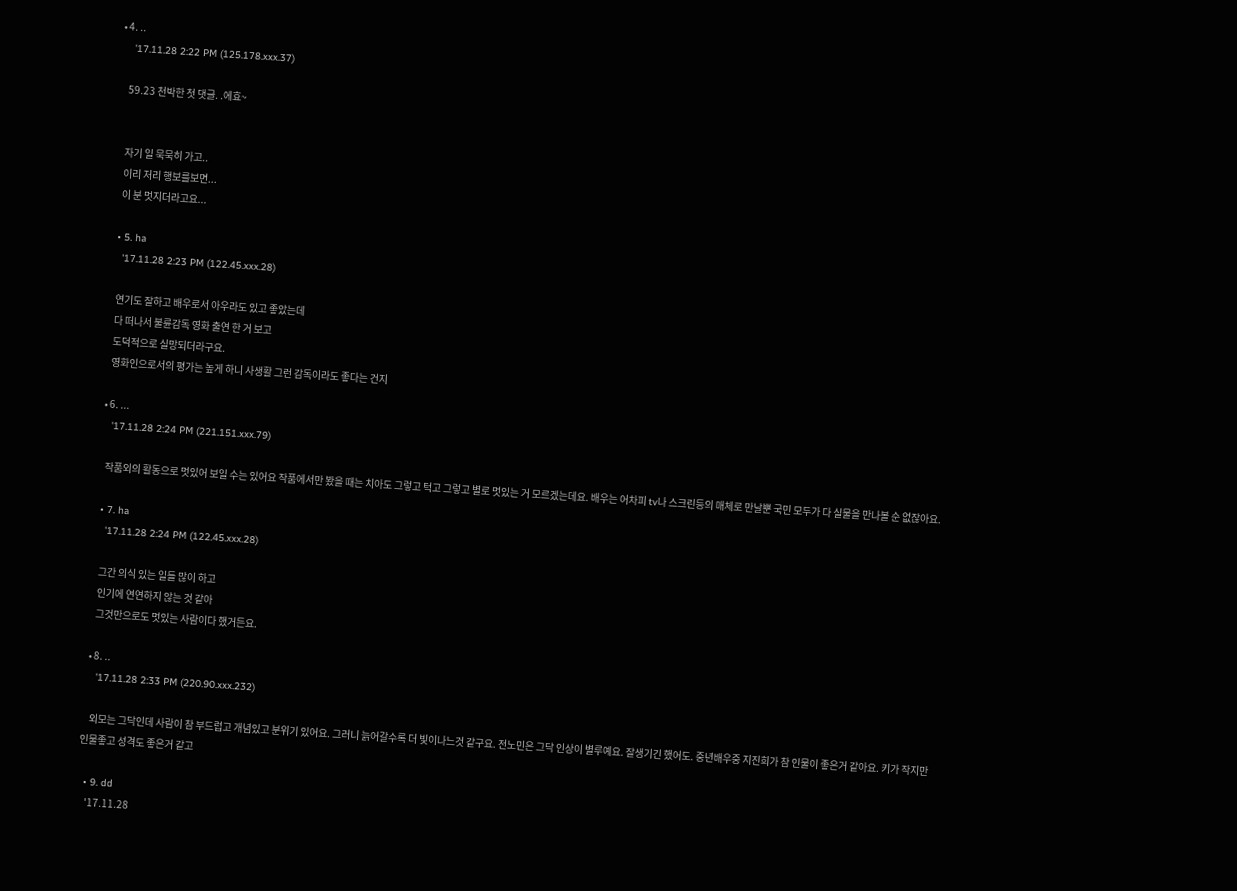• 4. ..
    '17.11.28 2:22 PM (125.178.xxx.37)

    59.23 천박한 첫 댓글. .에효~


    자기 일 묵묵히 가고..
    이리 저리 행보를보면...
    이 분 멋지더라고요...

  • 5. ha
    '17.11.28 2:23 PM (122.45.xxx.28)

    연기도 잘하고 배우로서 아우라도 있고 좋았는데
    다 떠나서 불륜감독 영화 출연 한 거 보고
    도덕적으로 실망되더라구요.
    영화인으로서의 평가는 높게 하니 사생활 그런 감독이라도 좋다는 건지

  • 6. ...
    '17.11.28 2:24 PM (221.151.xxx.79)

    작품외의 활동으로 멋있어 보일 수는 있어요 작품에서만 봤을 때는 치아도 그렇고 턱고 그렇고 별로 멋있는 거 모르겠는데요. 배우는 어차피 tv나 스크린등의 매체로 만날뿐 국민 모두가 다 실물을 만나볼 순 없잖아요.

  • 7. ha
    '17.11.28 2:24 PM (122.45.xxx.28)

    그간 의식 있는 일들 많이 하고
    인기에 연연하지 않는 것 같아
    그것만으로도 멋있는 사람이다 했거든요.

  • 8. ..
    '17.11.28 2:33 PM (220.90.xxx.232)

    외모는 그닥인데 사람이 참 부드럽고 개념있고 분위기 있어요. 그러니 늙어갈수록 더 빛이나느것 같구요. 전노민은 그닥 인상이 별루예요. 잘생기긴 했어도. 중년배우중 지진희가 참 인물이 좋은거 같아요. 키가 작지만 인물좋고 성격도 좋은거 같고

  • 9. dd
    '17.11.28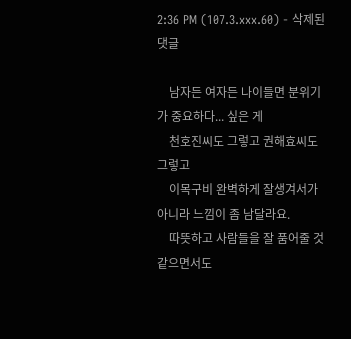2:36 PM (107.3.xxx.60) - 삭제된댓글

    남자든 여자든 나이들면 분위기가 중요하다... 싶은 게
    천호진씨도 그렇고 권해효씨도 그렇고
    이목구비 완벽하게 잘생겨서가 아니라 느낌이 좀 남달라요.
    따뜻하고 사람들을 잘 품어줄 것 같으면서도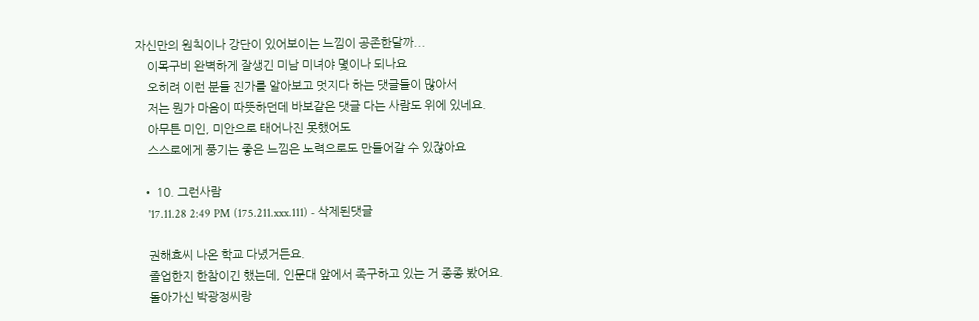자신만의 원칙이나 강단이 있어보이는 느낌이 공존한달까...
    이목구비 완벽하게 잘생긴 미남 미녀야 몇이나 되나요
    오히려 이런 분들 진가를 알아보고 멋지다 하는 댓글들이 많아서
    저는 뭔가 마음이 따뜻하던데 바보같은 댓글 다는 사람도 위에 있네요.
    아무튼 미인, 미안으로 태어나진 못했어도
    스스로에게 풍기는 좋은 느낌은 노력으로도 만들어갈 수 있잖아요

  • 10. 그런사람
    '17.11.28 2:49 PM (175.211.xxx.111) - 삭제된댓글

    권해효씨 나온 학교 다녔거든요.
    졸업한지 한참이긴 했는데, 인문대 앞에서 족구하고 있는 거 종종 봤어요.
    돌아가신 박광정씨랑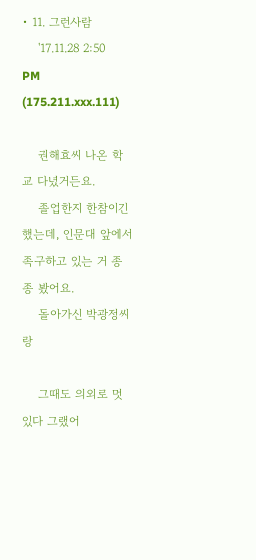• 11. 그런사람
    '17.11.28 2:50 PM (175.211.xxx.111)

    권해효씨 나온 학교 다녔거든요.
    졸업한지 한참이긴 했는데, 인문대 앞에서 족구하고 있는 거 종종 봤어요.
    돌아가신 박광정씨랑

    그때도 의외로 멋있다 그랬어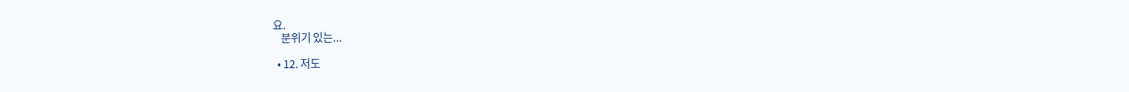요.
    분위기 있는...

  • 12. 저도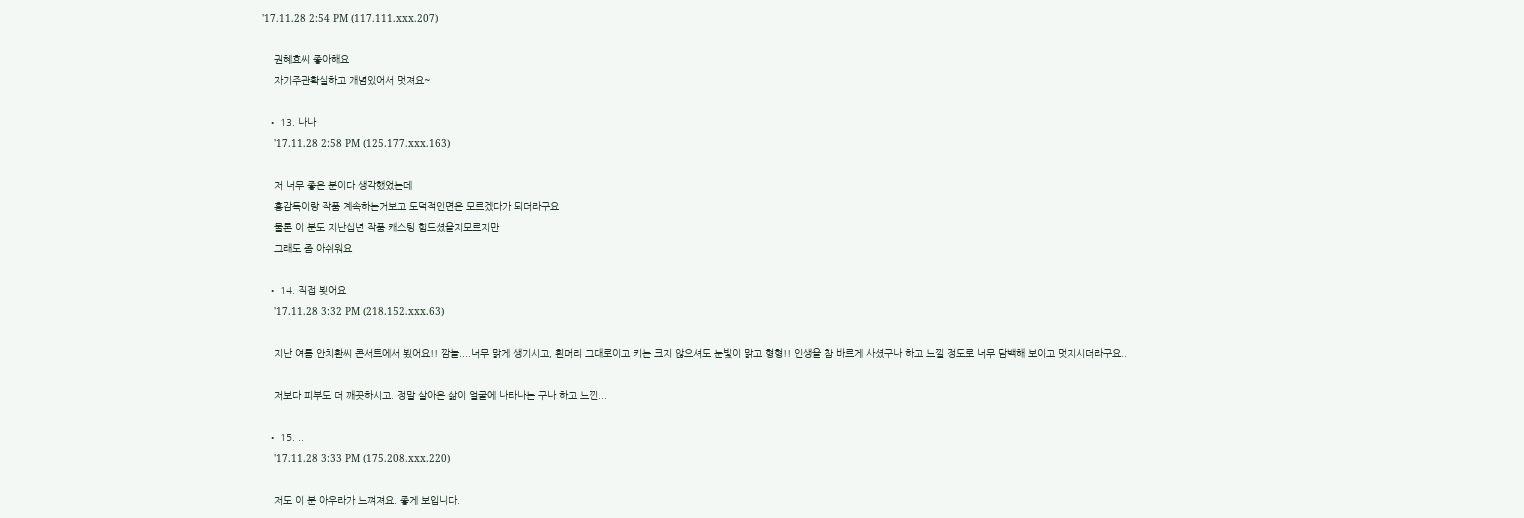'17.11.28 2:54 PM (117.111.xxx.207)

    권혜효씨 좋아해요
    자기주관확실하고 개념있어서 멋져요~

  • 13. 나나
    '17.11.28 2:58 PM (125.177.xxx.163)

    저 너무 좋은 분이다 생각했었는데
    홍감독이랑 작품 계속하는거보고 도덕적인면은 모르겠다가 되더라구요
    물론 이 분도 지난십년 작품 캐스팅 힘드셨을지모르지만
    그래도 좀 아쉬워요

  • 14. 직접 뵛어요
    '17.11.28 3:32 PM (218.152.xxx.63)

    지난 여름 안치환씨 콘서트에서 뵜어요!! 깜놀....너무 맑게 생기시고, 흰머리 그대로이고 키는 크지 않으셔도 눈빛이 맑고 형형!! 인생을 참 바르게 사셨구나 하고 느낄 정도로 너무 담백해 보이고 멋지시더라구요..

    저보다 피부도 더 깨끗하시고. 정말 살아온 삶이 얼굴에 나타나는 구나 하고 느낀...

  • 15. ..
    '17.11.28 3:33 PM (175.208.xxx.220)

    저도 이 분 아우라가 느껴져요. 좋게 보입니다.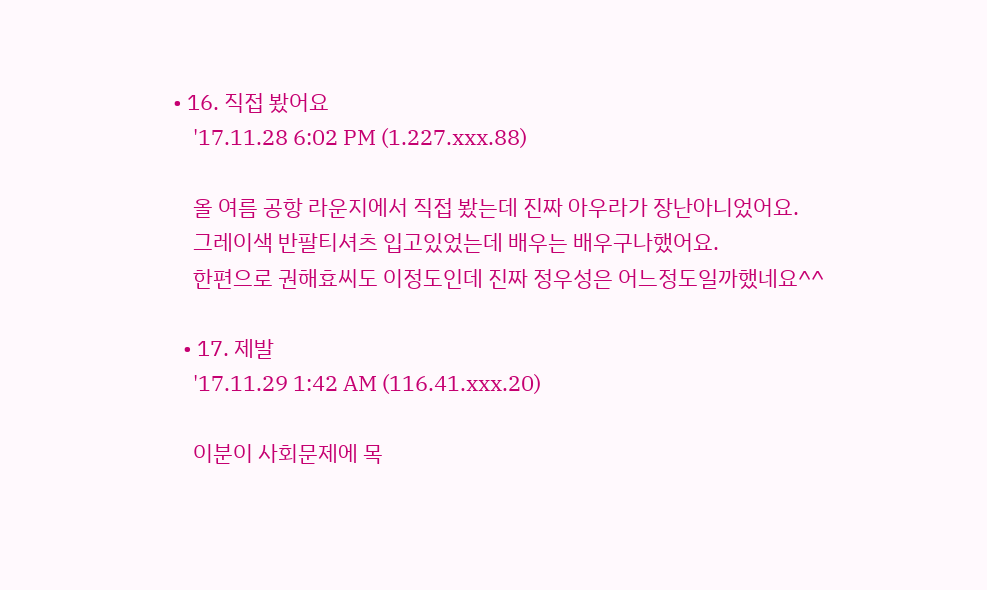• 16. 직접 봤어요
    '17.11.28 6:02 PM (1.227.xxx.88)

    올 여름 공항 라운지에서 직접 봤는데 진짜 아우라가 장난아니었어요.
    그레이색 반팔티셔츠 입고있었는데 배우는 배우구나했어요.
    한편으로 권해효씨도 이정도인데 진짜 정우성은 어느정도일까했네요^^

  • 17. 제발
    '17.11.29 1:42 AM (116.41.xxx.20)

    이분이 사회문제에 목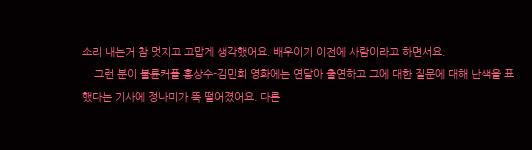소리 내는거 참 멋지고 고맙게 생각했어요. 배우이기 이전에 사람이라고 하면서요.
    그런 분이 불륜커플 홍상수-김민희 영화에는 연달아 출연하고 그에 대한 질문에 대해 난색을 표했다는 기사에 정나미가 뚝 떨어졌어요. 다른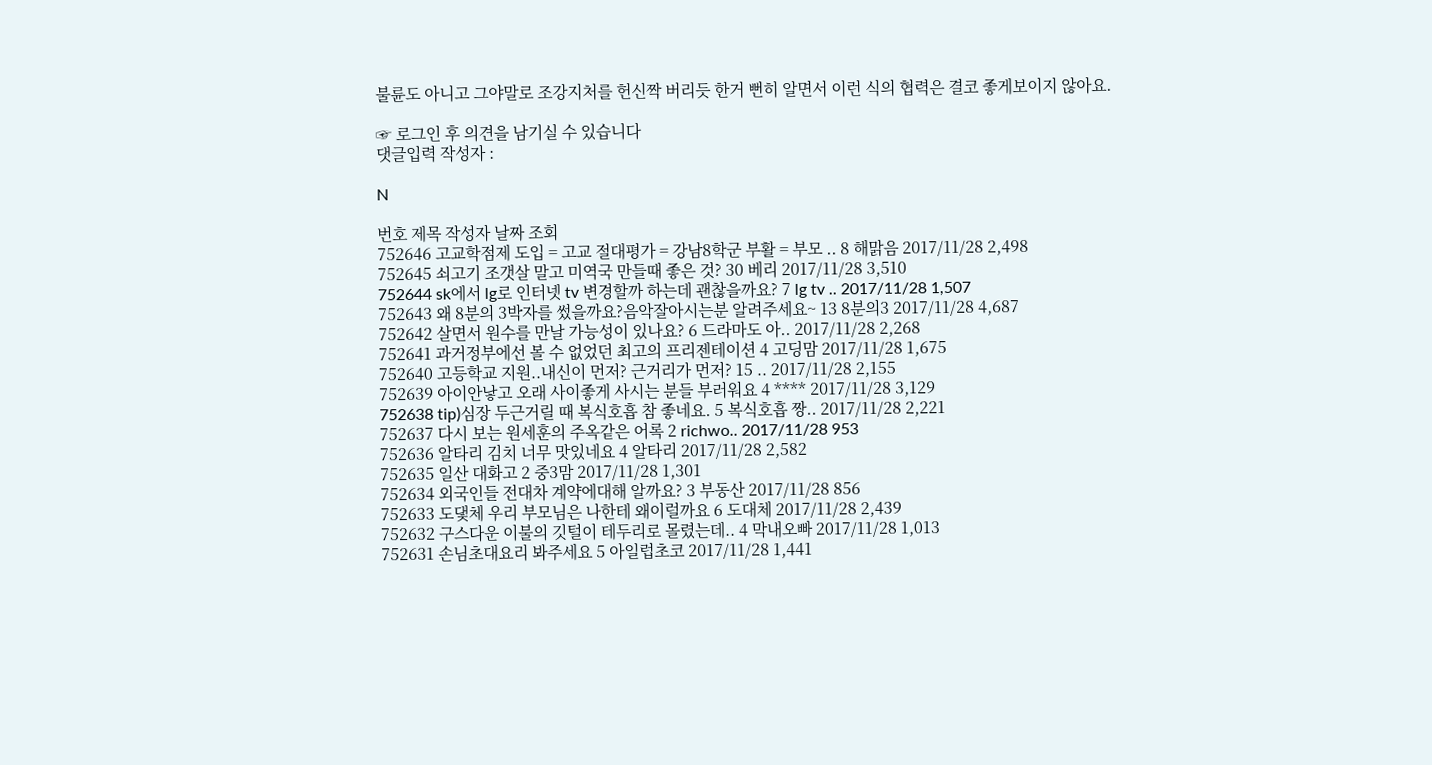불륜도 아니고 그야말로 조강지처를 헌신짝 버리듯 한거 뻔히 알면서 이런 식의 협력은 결코 좋게보이지 않아요.

☞ 로그인 후 의견을 남기실 수 있습니다
댓글입력 작성자 :

N

번호 제목 작성자 날짜 조회
752646 고교학점제 도입 = 고교 절대평가 = 강남8학군 부활 = 부모 .. 8 해맑음 2017/11/28 2,498
752645 쇠고기 조갯살 말고 미역국 만들때 좋은 것? 30 베리 2017/11/28 3,510
752644 sk에서 lg로 인터넷 tv 변경할까 하는데 괜찮을까요? 7 lg tv .. 2017/11/28 1,507
752643 왜 8분의 3박자를 썼을까요?음악잘아시는분 알려주세요~ 13 8분의3 2017/11/28 4,687
752642 살면서 원수를 만날 가능성이 있나요? 6 드라마도 아.. 2017/11/28 2,268
752641 과거정부에선 볼 수 없었던 최고의 프리젠테이션 4 고딩맘 2017/11/28 1,675
752640 고등학교 지원..내신이 먼저? 근거리가 먼저? 15 .. 2017/11/28 2,155
752639 아이안낳고 오래 사이좋게 사시는 분들 부러워요 4 **** 2017/11/28 3,129
752638 tip)심장 두근거릴 때 복식호흡 참 좋네요. 5 복식호흡 짱.. 2017/11/28 2,221
752637 다시 보는 원세훈의 주옥같은 어록 2 richwo.. 2017/11/28 953
752636 알타리 김치 너무 맛있네요 4 알타리 2017/11/28 2,582
752635 일산 대화고 2 중3맘 2017/11/28 1,301
752634 외국인들 전대차 계약에대해 알까요? 3 부동산 2017/11/28 856
752633 도댗체 우리 부모님은 나한테 왜이럴까요 6 도대체 2017/11/28 2,439
752632 구스다운 이불의 깃털이 테두리로 몰렸는데.. 4 막내오빠 2017/11/28 1,013
752631 손님초대요리 봐주세요 5 아일럽초코 2017/11/28 1,441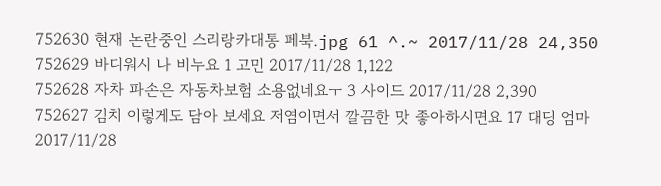752630 현재 논란중인 스리랑카대통 페북.jpg 61 ^.~ 2017/11/28 24,350
752629 바디워시 나 비누요 1 고민 2017/11/28 1,122
752628 자차 파손은 자동차보험 소용없네요ㅜ 3 사이드 2017/11/28 2,390
752627 김치 이렇게도 담아 보세요 저염이면서 깔끔한 맛 좋아하시면요 17 대딩 엄마 2017/11/28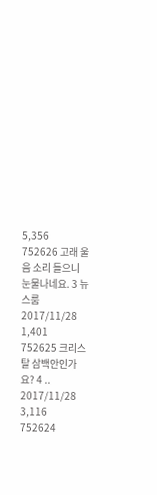5,356
752626 고래 울음 소리 들으니 눈물나네요. 3 뉴스룸 2017/11/28 1,401
752625 크리스탈 삼백안인가요? 4 .. 2017/11/28 3,116
752624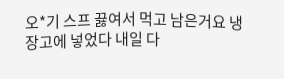오*기 스프 끓여서 먹고 남은거요 냉장고에 넣었다 내일 다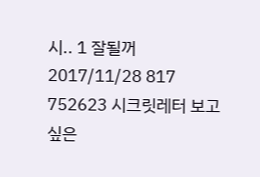시.. 1 잘될꺼 2017/11/28 817
752623 시크릿레터 보고 싶은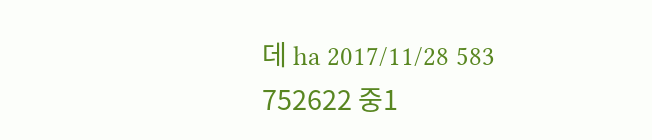데 ha 2017/11/28 583
752622 중1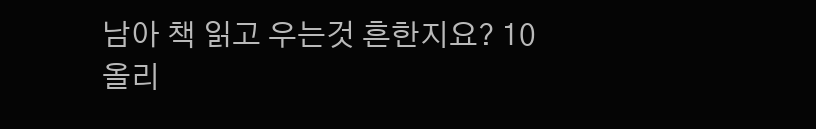남아 책 읽고 우는것 흔한지요? 10 올리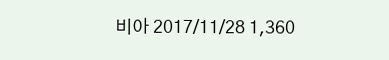비아 2017/11/28 1,360